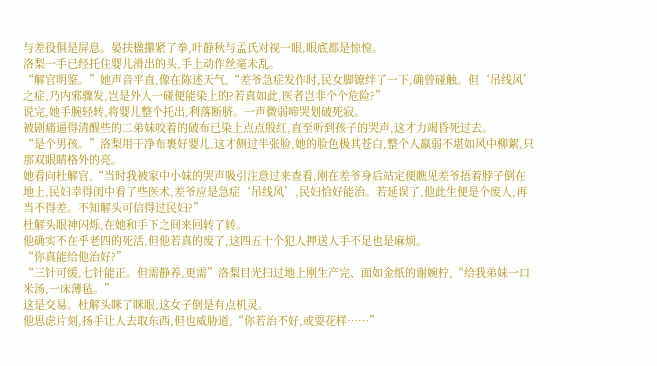与差役俱是屏息。晏扶楹攥紧了拳,叶静秋与孟氏对视一眼,眼底都是惊惶。
洛梨一手已经托住婴儿滑出的头,手上动作丝毫未乱。
“解官明鉴。”她声音平直,像在陈述天气,“差爷急症发作时,民女脚镣绊了一下,确曾碰触。但‘吊线风’之症,乃内邪骤发,岂是外人一碰便能染上的?若真如此,医者岂非个个危险?”
说完,她手腕轻转,将婴儿整个托出,利落断脐。一声微弱啼哭划破死寂。
被剧痛逼得清醒些的二弟妹咬着的破布已染上点点殷红,直至听到孩子的哭声,这才力竭昏死过去。
“是个男孩。”洛梨用干净布裹好婴儿,这才侧过半张脸,她的脸色极其苍白,整个人羸弱不堪如风中柳絮,只那双眼睛格外的亮。
她看向杜解官,“当时我被家中小妹的哭声吸引注意过来查看,刚在差爷身后站定便瞧见差爷捂着脖子倒在地上,民妇幸得闺中看了些医术,差爷应是急症‘吊线风’,民妇恰好能治。若延误了,他此生便是个废人,再当不得差。不知解头可信得过民妇?”
杜解头眼神闪烁,在她和手下之间来回转了转。
他确实不在乎老四的死活,但他若真的废了,这四五十个犯人押送人手不足也是麻烦。
“你真能给他治好?”
“三针可缓,七针能正。但需静养,更需”洛梨目光扫过地上刚生产完、面如金纸的谢婉柠,“给我弟妹一口米汤,一床薄毡。”
这是交易。杜解头眯了眯眼,这女子倒是有点机灵。
他思虑片刻,扬手让人去取东西,但也威胁道,“你若治不好,或耍花样……”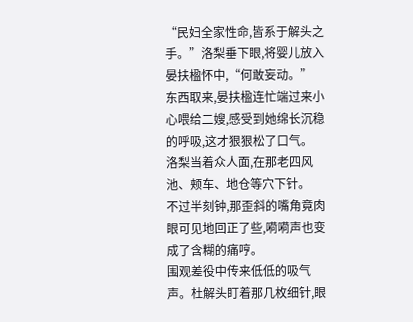“民妇全家性命,皆系于解头之手。”洛梨垂下眼,将婴儿放入晏扶楹怀中,“何敢妄动。”
东西取来,晏扶楹连忙端过来小心喂给二嫂,感受到她绵长沉稳的呼吸,这才狠狠松了口气。
洛梨当着众人面,在那老四风池、颊车、地仓等穴下针。
不过半刻钟,那歪斜的嘴角竟肉眼可见地回正了些,嗬嗬声也变成了含糊的痛哼。
围观差役中传来低低的吸气声。杜解头盯着那几枚细针,眼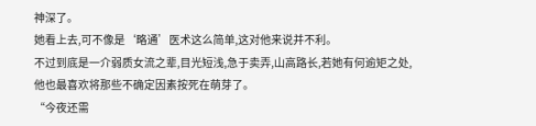神深了。
她看上去,可不像是‘略通’医术这么简单,这对他来说并不利。
不过到底是一介弱质女流之辈,目光短浅,急于卖弄,山高路长,若她有何逾矩之处,他也最喜欢将那些不确定因素按死在萌芽了。
“今夜还需